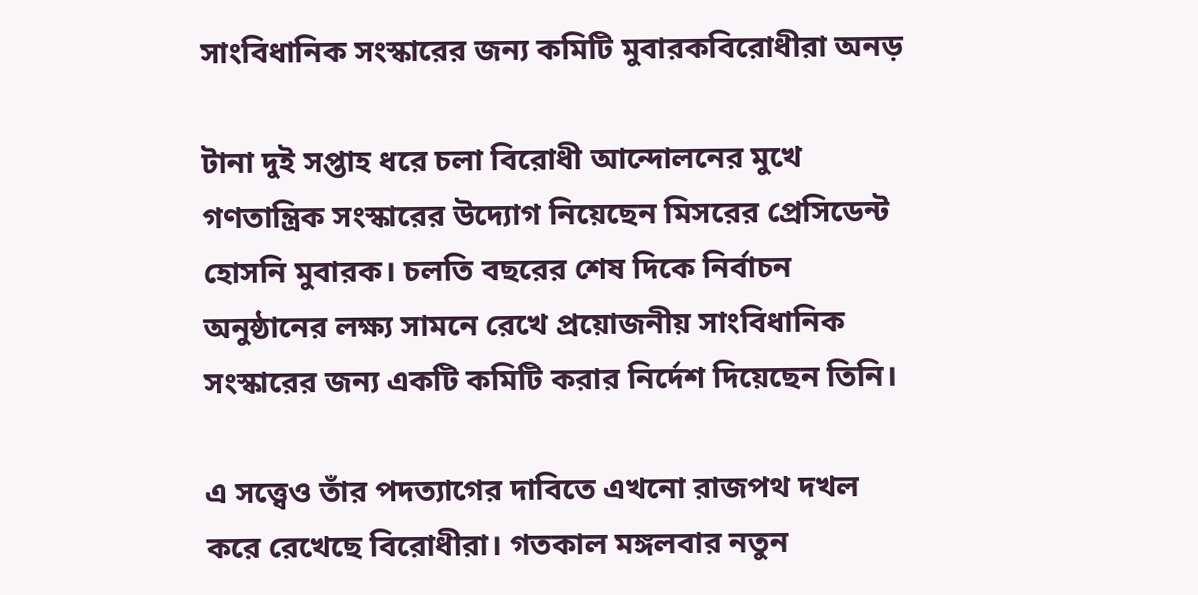সাংবিধানিক সংস্কারের জন্য কমিটি মুবারকবিরোধীরা অনড়

টানা দুই সপ্তাহ ধরে চলা বিরোধী আন্দোলনের মুখে গণতান্ত্রিক সংস্কারের উদ্যোগ নিয়েছেন মিসরের প্রেসিডেন্ট হোসনি মুবারক। চলতি বছরের শেষ দিকে নির্বাচন অনুষ্ঠানের লক্ষ্য সামনে রেখে প্রয়োজনীয় সাংবিধানিক সংস্কারের জন্য একটি কমিটি করার নির্দেশ দিয়েছেন তিনি।

এ সত্ত্বেও তাঁর পদত্যাগের দাবিতে এখনো রাজপথ দখল করে রেখেছে বিরোধীরা। গতকাল মঙ্গলবার নতুন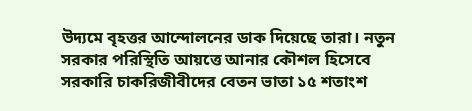উদ্যমে বৃহত্তর আন্দোলনের ডাক দিয়েছে তারা। নতুন সরকার পরিস্থিতি আয়ত্তে আনার কৌশল হিসেবে সরকারি চাকরিজীবীদের বেতন ভাতা ১৫ শতাংশ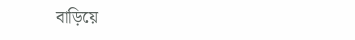বাড়িয়ে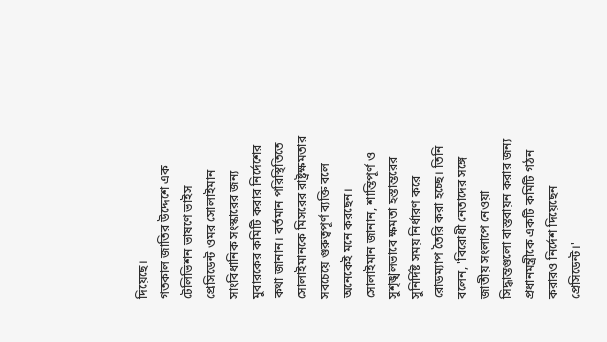দিয়েছে।
গতকাল জাতির উদ্দেশে এক টেলিভিশন ভাষণে ভাইস প্রেসিডেন্ট ওমর সোলাইমান সাংবিধানিক সংস্কারের জন্য মুবারকের কমিটি করার নির্দেশের কথা জানান। বর্তমান পরিস্থিতিতে সোলাইমানকে মিসরের রাষ্ট্রক্ষমতার সবচেয়ে গুরুত্বপূর্ণ ব্যক্তি বলে অনেকেই মনে করছেন। সোলাইমান জানান, শান্তিপূর্ণ ও সুশৃঙ্খলভাবে ক্ষমতা হস্তান্তরের সুনির্দিষ্ট সময় নির্ধারণ করে রোডম্যাপ তৈরি করা হচ্ছে। তিনি বলেন, 'বিরোধী নেতাদের সঙ্গে জাতীয় সংলাপে নেওয়া সিদ্ধান্তগুলো বাস্তবায়ন করার জন্য প্রধানমন্ত্রীকে একটি কমিটি গঠন করারও নির্দেশ দিয়েছেন প্রেসিডেন্ট।'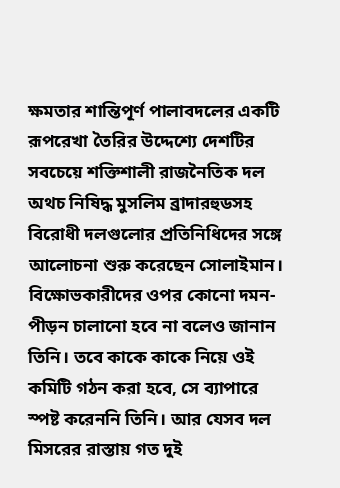ক্ষমতার শান্তিপূর্ণ পালাবদলের একটি রূপরেখা তৈরির উদ্দেশ্যে দেশটির সবচেয়ে শক্তিশালী রাজনৈতিক দল অথচ নিষিদ্ধ মুসলিম ব্রাদারহুডসহ বিরোধী দলগুলোর প্রতিনিধিদের সঙ্গে আলোচনা শুরু করেছেন সোলাইমান। বিক্ষোভকারীদের ওপর কোনো দমন-পীড়ন চালানো হবে না বলেও জানান তিনি। তবে কাকে কাকে নিয়ে ওই কমিটি গঠন করা হবে, সে ব্যাপারে স্পষ্ট করেননি তিনি। আর যেসব দল মিসরের রাস্তায় গত দুই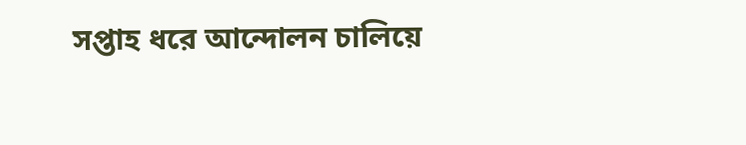সপ্তাহ ধরে আন্দোলন চালিয়ে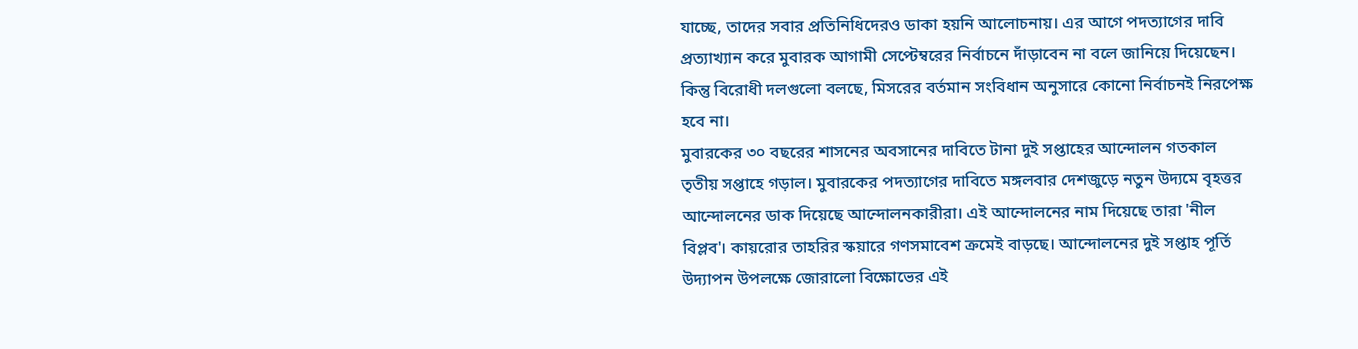যাচ্ছে, তাদের সবার প্রতিনিধিদেরও ডাকা হয়নি আলোচনায়। এর আগে পদত্যাগের দাবি প্রত্যাখ্যান করে মুবারক আগামী সেপ্টেম্বরের নির্বাচনে দাঁড়াবেন না বলে জানিয়ে দিয়েছেন। কিন্তু বিরোধী দলগুলো বলছে, মিসরের বর্তমান সংবিধান অনুসারে কোনো নির্বাচনই নিরপেক্ষ হবে না।
মুবারকের ৩০ বছরের শাসনের অবসানের দাবিতে টানা দুই সপ্তাহের আন্দোলন গতকাল তৃতীয় সপ্তাহে গড়াল। মুবারকের পদত্যাগের দাবিতে মঙ্গলবার দেশজুড়ে নতুন উদ্যমে বৃহত্তর আন্দোলনের ডাক দিয়েছে আন্দোলনকারীরা। এই আন্দোলনের নাম দিয়েছে তারা 'নীল বিপ্লব'। কায়রোর তাহরির স্কয়ারে গণসমাবেশ ক্রমেই বাড়ছে। আন্দোলনের দুই সপ্তাহ পূর্তি উদ্যাপন উপলক্ষে জোরালো বিক্ষোভের এই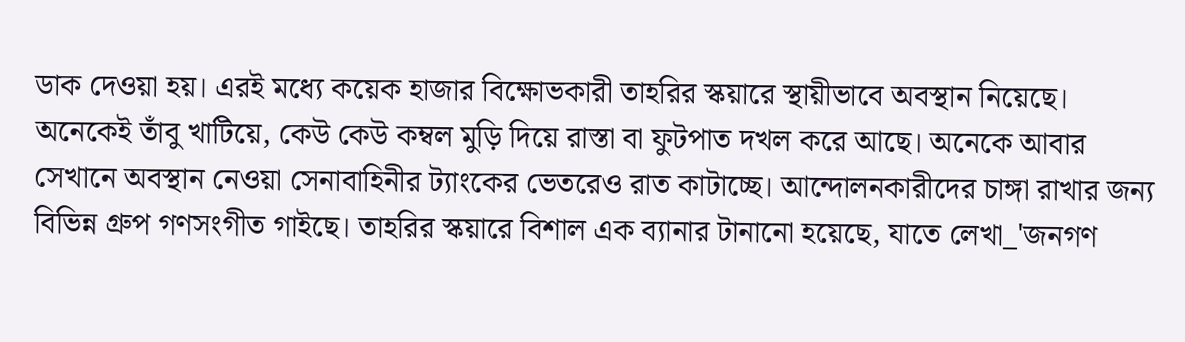ডাক দেওয়া হয়। এরই মধ্যে কয়েক হাজার বিক্ষোভকারী তাহরির স্কয়ারে স্থায়ীভাবে অবস্থান নিয়েছে। অনেকেই তাঁবু খাটিয়ে, কেউ কেউ কম্বল মুড়ি দিয়ে রাস্তা বা ফুটপাত দখল করে আছে। অনেকে আবার সেখানে অবস্থান নেওয়া সেনাবাহিনীর ট্যাংকের ভেতরেও রাত কাটাচ্ছে। আন্দোলনকারীদের চাঙ্গা রাখার জন্য বিভিন্ন গ্রুপ গণসংগীত গাইছে। তাহরির স্কয়ারে বিশাল এক ব্যানার টানানো হয়েছে, যাতে লেখা_'জনগণ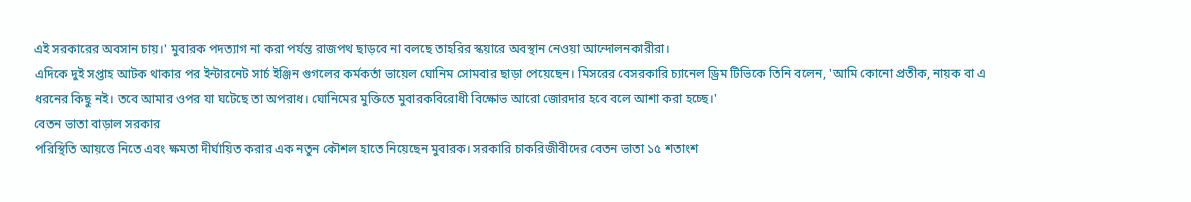এই সরকারের অবসান চায়।' মুবারক পদত্যাগ না করা পর্যন্ত রাজপথ ছাড়বে না বলছে তাহরির স্কয়ারে অবস্থান নেওয়া আন্দোলনকারীরা।
এদিকে দুই সপ্তাহ আটক থাকার পর ইন্টারনেট সার্চ ইঞ্জিন গুগলের কর্মকর্তা ভায়েল ঘোনিম সোমবার ছাড়া পেয়েছেন। মিসরের বেসরকারি চ্যানেল ড্রিম টিভিকে তিনি বলেন, 'আমি কোনো প্রতীক, নায়ক বা এ ধরনের কিছু নই। তবে আমার ওপর যা ঘটেছে তা অপরাধ। ঘোনিমের মুক্তিতে মুবারকবিরোধী বিক্ষোভ আরো জোরদার হবে বলে আশা করা হচ্ছে।'
বেতন ভাতা বাড়াল সরকার
পরিস্থিতি আয়ত্তে নিতে এবং ক্ষমতা দীর্ঘায়িত করার এক নতুন কৌশল হাতে নিয়েছেন মুবারক। সরকারি চাকরিজীবীদের বেতন ভাতা ১৫ শতাংশ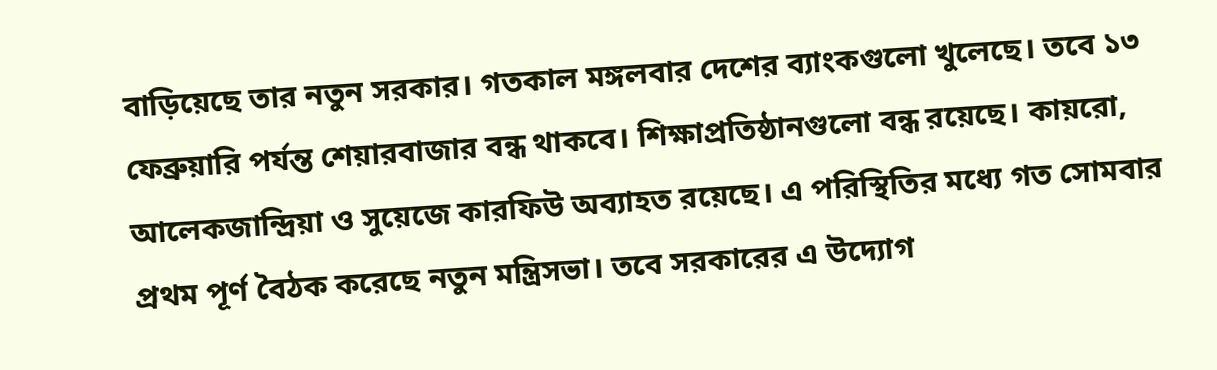বাড়িয়েছে তার নতুন সরকার। গতকাল মঙ্গলবার দেশের ব্যাংকগুলো খুলেছে। তবে ১৩ ফেব্রুয়ারি পর্যন্ত শেয়ারবাজার বন্ধ থাকবে। শিক্ষাপ্রতিষ্ঠানগুলো বন্ধ রয়েছে। কায়রো, আলেকজান্দ্রিয়া ও সুয়েজে কারফিউ অব্যাহত রয়েছে। এ পরিস্থিতির মধ্যে গত সোমবার প্রথম পূর্ণ বৈঠক করেছে নতুন মন্ত্রিসভা। তবে সরকারের এ উদ্যোগ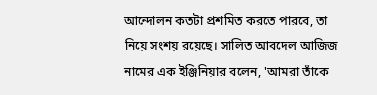আন্দোলন কতটা প্রশমিত করতে পারবে, তা নিয়ে সংশয় রয়েছে। সালিত আবদেল আজিজ নামের এক ইঞ্জিনিয়ার বলেন, 'আমরা তাঁকে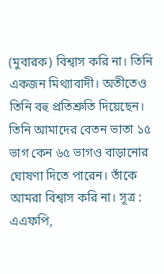(মুবারক) বিশ্বাস করি না। তিনি একজন মিথ্যাবাদী। অতীতেও তিনি বহু প্রতিশ্রুতি দিয়েছেন। তিনি আমাদের বেতন ভাতা ১৫ ভাগ কেন ৬৫ ভাগও বাড়ানোর ঘোষণা দিতে পারেন। তাঁকে আমরা বিশ্বাস করি না। সূত্র : এএফপি,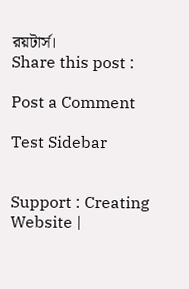রয়টার্স।
Share this post :

Post a Comment

Test Sidebar


Support : Creating Website |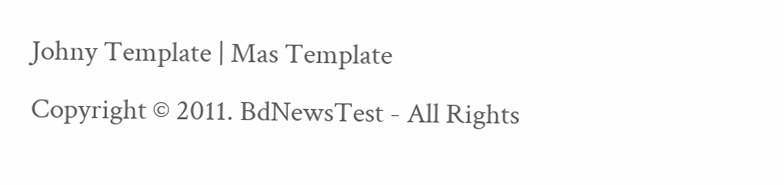Johny Template | Mas Template
Copyright © 2011. BdNewsTest - All Rights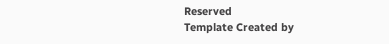Reserved
Template Created by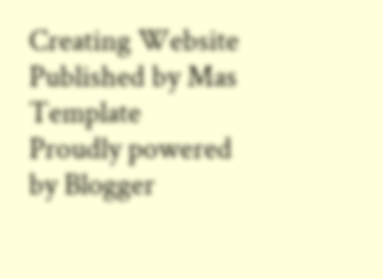Creating Website Published by Mas Template
Proudly powered by Blogger